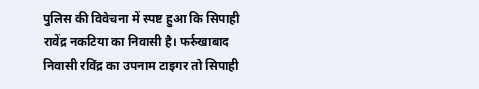पुलिस की विवेचना में स्पष्ट हुआ कि सिपाही रावेंद्र नकटिया का निवासी है। फर्रुखाबाद निवासी रविंद्र का उपनाम टाइगर तो सिपाही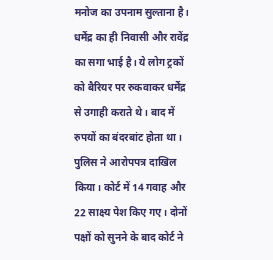मनोज का उपनाम सुल्ताना है। धर्मेंद्र का ही निवासी और रावेंद्र का सगा भाई है। ये लोग ट्रकों को बैरियर पर रुकवाकर धर्मेंद्र से उगाही कराते थे। बाद में रुपयों का बंदरबांट होता था। पुलिस ने आरोपपत्र दाखिल किया। कोर्ट में 14 गवाह और 22 साक्ष्य पेश किए गए। दोनों पक्षों को सुनने के बाद कोर्ट ने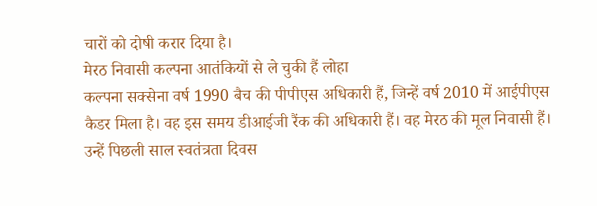चारों को दोषी करार दिया है।
मेरठ निवासी कल्पना आतंकियों से ले चुकी हैं लोहा
कल्पना सक्सेना वर्ष 1990 बैच की पीपीएस अधिकारी हैं, जिन्हें वर्ष 2010 में आईपीएस कैडर मिला है। वह इस समय डीआईजी रैंक की अधिकारी हैं। वह मेरठ की मूल निवासी हैं। उन्हें पिछली साल स्वतंत्रता दिवस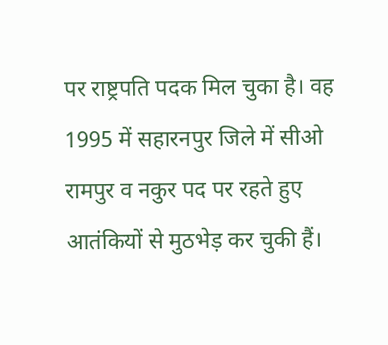पर राष्ट्रपति पदक मिल चुका है। वह 1995 में सहारनपुर जिले में सीओ रामपुर व नकुर पद पर रहते हुए आतंकियों से मुठभेड़ कर चुकी हैं।